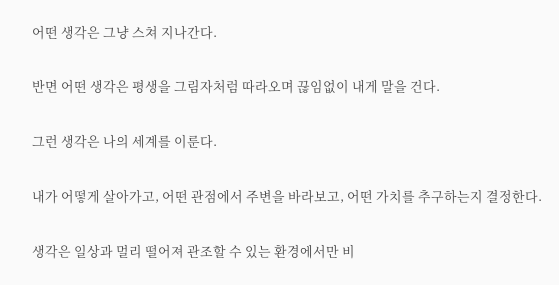어떤 생각은 그냥 스쳐 지나간다.

반면 어떤 생각은 평생을 그림자처럼 따라오며 끊임없이 내게 말을 건다.

그런 생각은 나의 세계를 이룬다.

내가 어떻게 살아가고, 어떤 관점에서 주변을 바라보고, 어떤 가치를 추구하는지 결정한다.

생각은 일상과 멀리 떨어져 관조할 수 있는 환경에서만 비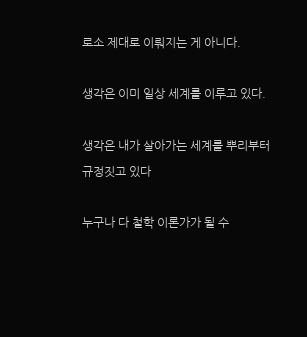로소 제대로 이뤄지는 게 아니다.

생각은 이미 일상 세계를 이루고 있다.

생각은 내가 살아가는 세계를 뿌리부터 규정짓고 있다

누구나 다 철학 이론가가 될 수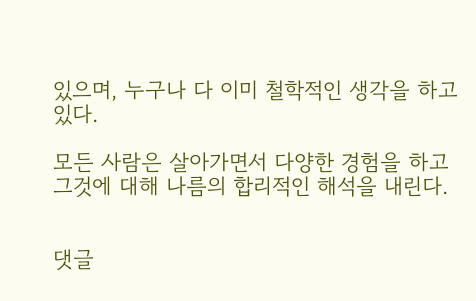있으며, 누구나 다 이미 철학적인 생각을 하고 있다.

모든 사람은 살아가면서 다양한 경험을 하고 그것에 대해 나름의 합리적인 해석을 내린다.


댓글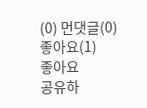(0) 먼댓글(0) 좋아요(1)
좋아요
공유하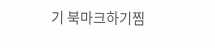기 북마크하기찜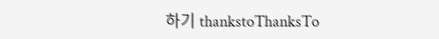하기 thankstoThanksTo